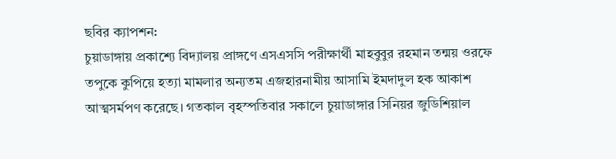ছবির ক্যাপশন:
চুয়াডাঙ্গায় প্রকাশ্যে বিদ্যালয় প্রাঙ্গণে এসএসসি পরীক্ষার্থী মাহবুবুর রহমান তন্ময় ওরফে তপুকে কুপিয়ে হত্যা মামলার অন্যতম এজহারনামীয় আসামি ইমদাদুল হক আকাশ আত্মসর্মপণ করেছে। গতকাল বৃহস্পতিবার সকালে চুয়াডাঙ্গার সিনিয়র জুডিশিয়াল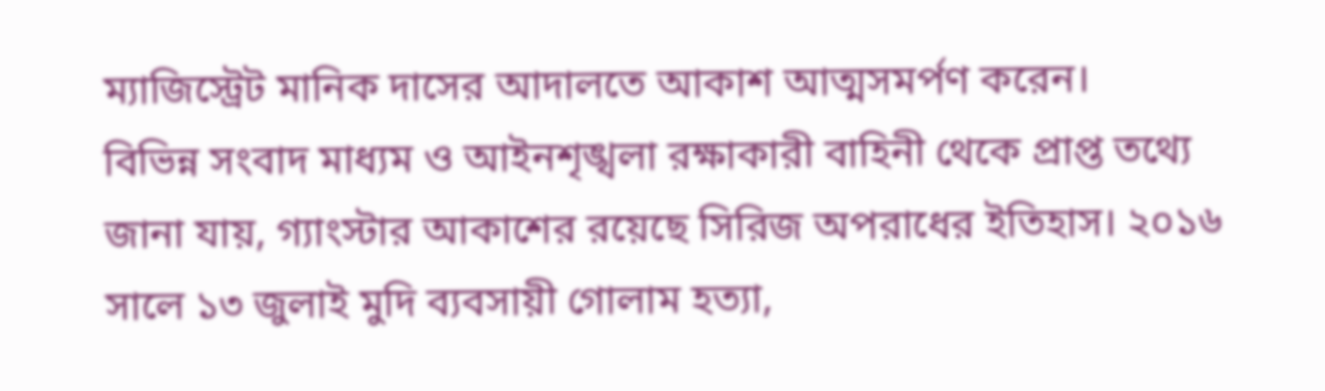ম্যাজিস্ট্রেট মানিক দাসের আদালতে আকাশ আত্মসমর্পণ করেন।
বিভিন্ন সংবাদ মাধ্যম ও আইনশৃঙ্খলা রক্ষাকারী বাহিনী থেকে প্রাপ্ত তথ্যে জানা যায়, গ্যাংস্টার আকাশের রয়েছে সিরিজ অপরাধের ইতিহাস। ২০১৬ সালে ১৩ জুলাই মুদি ব্যবসায়ী গোলাম হত্যা,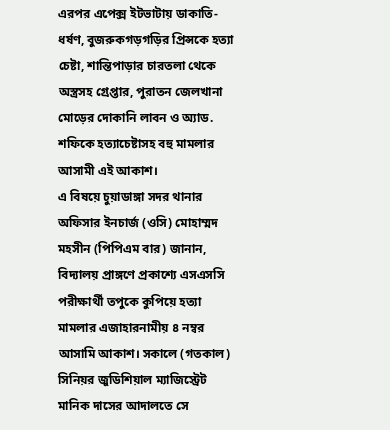এরপর এপেক্স ইটভাটায় ডাকাতি-ধর্ষণ, বুজরুকগড়গড়ির প্রিন্সকে হত্যা চেষ্টা, শান্তিপাড়ার চারতলা থেকে অস্ত্রসহ গ্রেপ্তার, পুরাতন জেলখানা মোড়ের দোকানি লাবন ও অ্যাড. শফিকে হত্যাচেষ্টাসহ বহু মামলার আসামী এই আকাশ।
এ বিষয়ে চুয়াডাঙ্গা সদর থানার অফিসার ইনচার্জ (ওসি) মোহাম্মদ মহসীন (পিপিএম বার) জানান, বিদ্যালয় প্রাঙ্গণে প্রকাশ্যে এসএসসি পরীক্ষার্থী তপুকে কুপিয়ে হত্যা মামলার এজাহারনামীয় ৪ নম্বর আসামি আকাশ। সকালে (গতকাল) সিনিয়র জুডিশিয়াল ম্যাজিস্ট্রেট মানিক দাসের আদালতে সে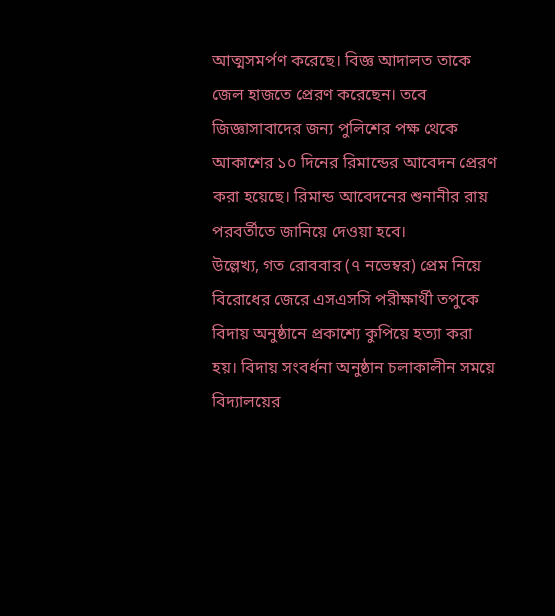আত্মসমর্পণ করেছে। বিজ্ঞ আদালত তাকে জেল হাজতে প্রেরণ করেছেন। তবে জিজ্ঞাসাবাদের জন্য পুলিশের পক্ষ থেকে আকাশের ১০ দিনের রিমান্ডের আবেদন প্রেরণ করা হয়েছে। রিমান্ড আবেদনের শুনানীর রায় পরবর্তীতে জানিয়ে দেওয়া হবে।
উল্লেখ্য, গত রোববার (৭ নভেম্বর) প্রেম নিয়ে বিরোধের জেরে এসএসসি পরীক্ষার্থী তপুকে বিদায় অনুষ্ঠানে প্রকাশ্যে কুপিয়ে হত্যা করা হয়। বিদায় সংবর্ধনা অনুষ্ঠান চলাকালীন সময়ে বিদ্যালয়ের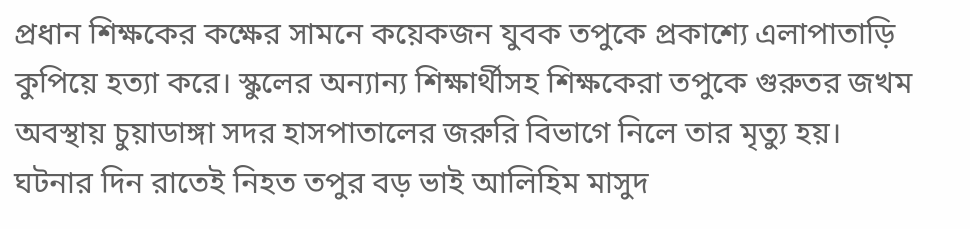প্রধান শিক্ষকের কক্ষের সামনে কয়েকজন যুবক তপুকে প্রকাশ্যে এলাপাতাড়ি কুপিয়ে হত্যা করে। স্কুলের অন্যান্য শিক্ষার্থীসহ শিক্ষকেরা তপুকে গুরুতর জখম অবস্থায় চুয়াডাঙ্গা সদর হাসপাতালের জরুরি বিভাগে নিলে তার মৃত্যু হয়।
ঘটনার দিন রাতেই নিহত তপুর বড় ভাই আলিহিম মাসুদ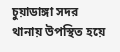চুয়াডাঙ্গা সদর থানায় উপস্থিত হয়ে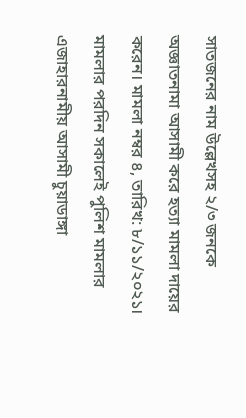সাতজনের নাম উল্লেখসহ ২/৩ জনকে অজ্ঞাতনামা আসামী করে হত্যা মামলা দায়ের করেন। মামলা নম্বর ৪, তারিখ: ৮/১১/২০২১। মামলার পরদিন সকালেই পুলিশ মামলার এজাহারনামীয় আসামী চুয়াডাঙ্গা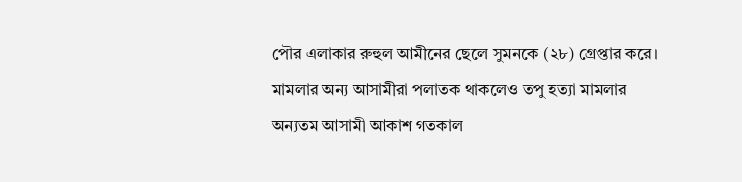পৌর এলাকার রুহুল আমীনের ছেলে সুমনকে (২৮) গ্রেপ্তার করে। মামলার অন্য আসামীরা পলাতক থাকলেও তপু হত্যা মামলার অন্যতম আসামী আকাশ গতকাল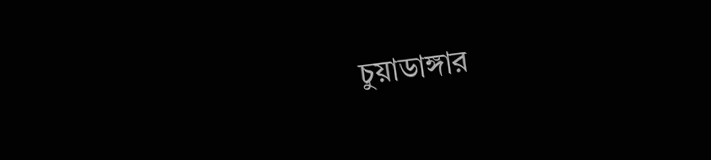চুয়াডাঙ্গার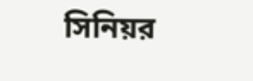সিনিয়র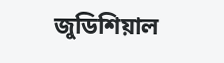জুডিশিয়াল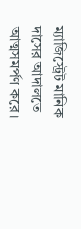ম্যাজিস্ট্রেট মানিক দাসের আদালতে আত্মসমর্পণ করে।